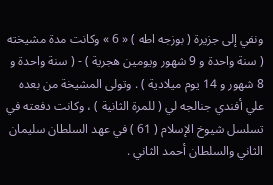ونفي إلى جزيرة ( بوزجه اطه ) « 6 » وكانت مدة مشيخته ( سنة واحدة و 9 شهور ويومين هجرية ) - ( سنة واحدة و 8 شهور و 14 يوم ميلادية ) . وتولى المشيخة من بعده علي أفندي جنالجه لي ( للمرة الثانية ) ، وكانت دفعته في تسلسل شيوخ الإسلام ( 61 ) في عهد السلطان سليمان الثاني والسلطان أحمد الثاني .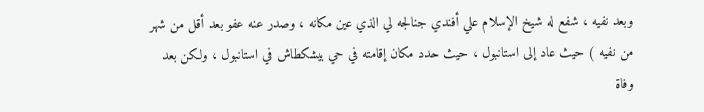وبعد نفيه ، شفع له شيخ الإسلام علي أفندي جنالجه لي الذي عين مكانه ، وصدر عنه عفو بعد أقل من شهر من نفيه ) حيث عاد إلى استانبول ، حيث حدد مكان إقامته في حي بيشكطاش في استانبول ، ولكن بعد وفاة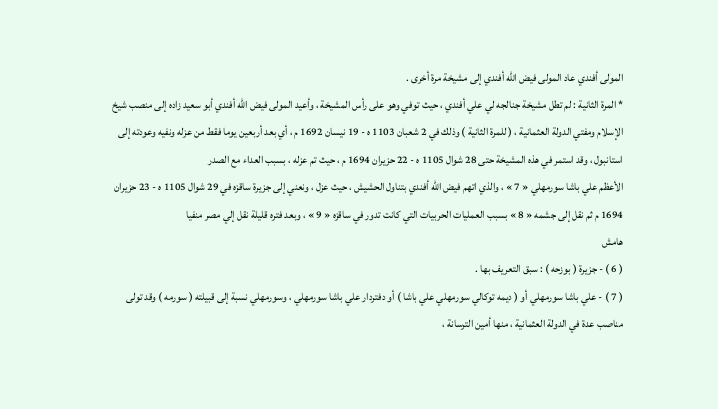المولى أفندي عاد المولى فيض اللّه أفندي إلى مشيخة مرة أخرى .
* المرة الثانية : لم تطل مشيخة جنالجه لي علي أفندي ، حيث توفي وهو على رأس المشيخة ، وأعيد المولى فيض اللّه أفندي أبو سعيد زاده إلى منصب شيخ الإسلام ومفتي الدولة العثمانية ، ( للمرة الثانية ) وذلك في 2 شعبان 1103 ه - 19 نيسان 1692 م ، أي بعد أربعين يوما فقط من عزله ونفيه وعودته إلى استانبول ، وقد استمر في هذه المشيخة حتى 28 شوال 1105 ه - 22 حزيران 1694 م ، حيث تم عزله ، بسبب العداء مع الصدر
الأعظم علي باشا سورمهلي « 7 » ، والذي اتهم فيض اللّه أفندي بتناول الحشيش ، حيث عزل ، ونعني إلى جزيرة ساقزه في 29 شوال 1105 ه - 23 حزيران 1694 م ثم نقل إلى جشمه « 8 » بسبب العمليات الحربيات التي كانت تدور في ساقزه « 9 » ، وبعد فتره قليلة نقل إلي مصر منفيا
هامش
( 6 ) - جزيرة ( بوزحه ) : سبق التعريف بها .
( 7 ) - علي باشا سورمهلي أو ( ديمه توكالي سورمهلي علي باشا ) أو دفتردار علي باشا سورمهلي ، وسورمهلي نسبة إلى قبيلته ( سورمه ) وقد تولى مناصب عدة في الدولة العثمانية ، منها أمين الترسانة ،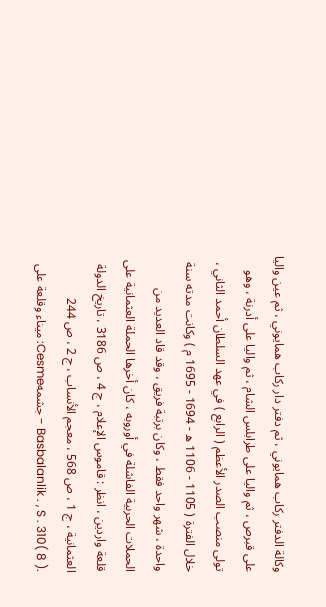وكالة الدفتر ركاب همايوني ، ثم دفتر دار ركاب همايوني ، ثم عين واليا على قبرص ، ثم واليا على طرابلس الشام ، ثم واليا على أدرنة ، وهو تولى منصب الصدر الأعظم ( الرابع ) في عهد السلطان أحمد الثاني ، خلال الفترة ( 1105 - 1106 ه - 1694 - 1695 م ) وكانت مدته سنة واحدة ، شهر واحد فقط ، وكان برتبة فريق ، وقد قاد العديد من الحملات الحربية الفاشلة في أوروبه ، كان أخرها الحملة العثمانية على قلعة واردين ، انظر : قاموس الإعلام ، ج 4 ، ص 3186 ، تاريخ الدولة العثمانية ، ج 1 ، ص 568 ، معجم الأنساب ، ج 2 ، ص 244 .Basbalanlik . , S . 310( 8 ) - جشمهCesme: ميناء وقلعة على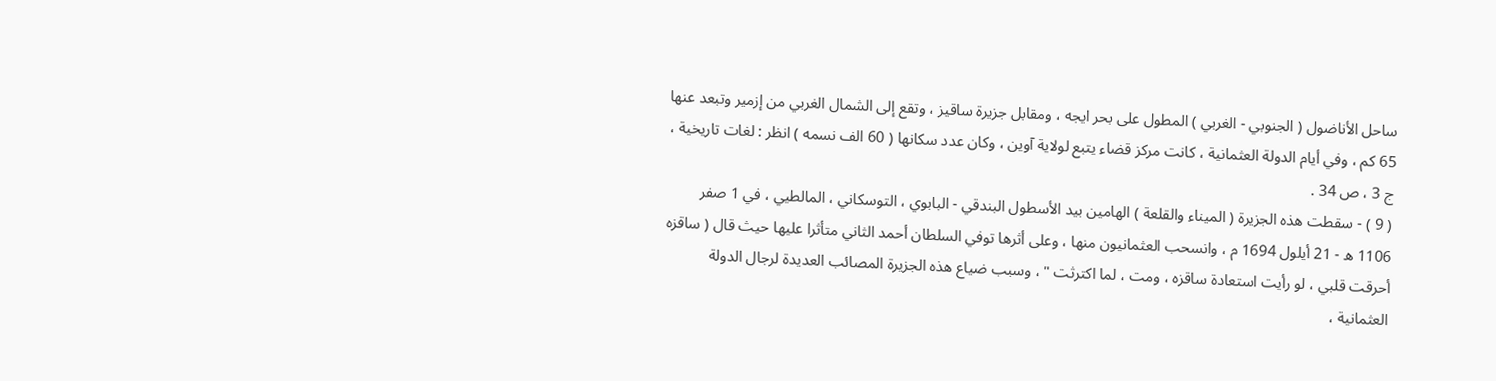ساحل الأناضول ( الجنوبي - الغربي ) المطول على بحر ايجه ، ومقابل جزيرة ساقيز ، وتقع إلى الشمال الغربي من إزمير وتبعد عنها 65 كم ، وفي أيام الدولة العثمانية ، كانت مركز قضاء يتبع لولاية آوين ، وكان عدد سكانها ( 60 الف نسمه ) انظر : لغات تاريخية ، ج 3 ، ص 34 .
( 9 ) - سقطت هذه الجزيرة ( الميناء والقلعة ) الهامين بيد الأسطول البندقي - البابوي ، التوسكاني ، المالطيي ، في 1 صفر 1106 ه - 21 أيلول 1694 م ، وانسحب العثمانيون منها ، وعلى أثرها توفي السلطان أحمد الثاني متأثرا عليها حيث قال ( ساقزه أحرقت قلبي ، لو رأيت استعادة ساقزه ، ومت ، لما اكترثت " ، وسبب ضياع هذه الجزيرة المصائب العديدة لرجال الدولة العثمانية ،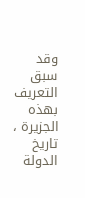وقد سبق التعريف بهذه الجزيرة ، تاريخ الدولة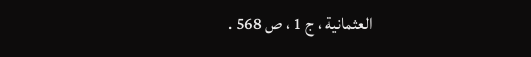العثمانية ، ج 1 ، ص 568 .